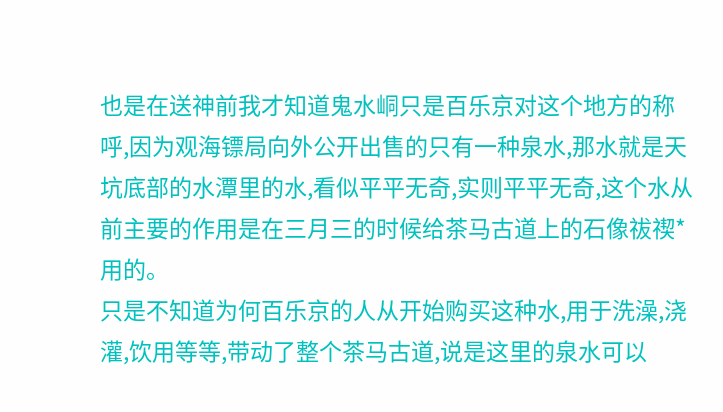也是在送神前我才知道鬼水峒只是百乐京对这个地方的称呼,因为观海镖局向外公开出售的只有一种泉水,那水就是天坑底部的水潭里的水,看似平平无奇,实则平平无奇,这个水从前主要的作用是在三月三的时候给茶马古道上的石像祓禊*用的。
只是不知道为何百乐京的人从开始购买这种水,用于洗澡,浇灌,饮用等等,带动了整个茶马古道,说是这里的泉水可以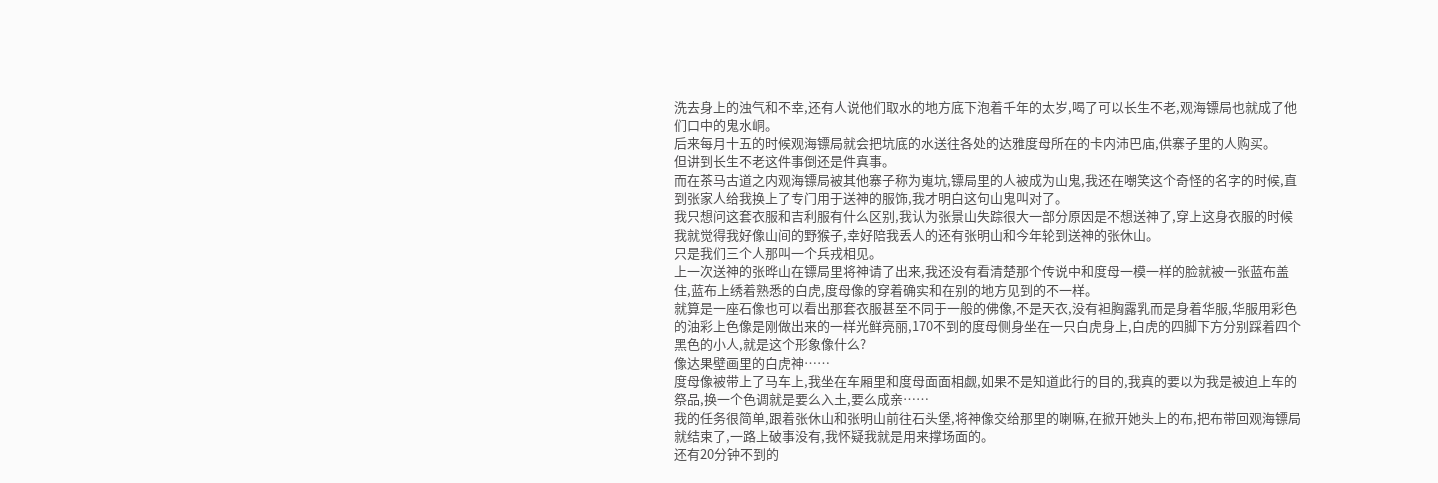洗去身上的浊气和不幸,还有人说他们取水的地方底下泡着千年的太岁,喝了可以长生不老,观海镖局也就成了他们口中的鬼水峒。
后来每月十五的时候观海镖局就会把坑底的水送往各处的达雅度母所在的卡内沛巴庙,供寨子里的人购买。
但讲到长生不老这件事倒还是件真事。
而在茶马古道之内观海镖局被其他寨子称为嵬坑,镖局里的人被成为山鬼,我还在嘲笑这个奇怪的名字的时候,直到张家人给我换上了专门用于送神的服饰,我才明白这句山鬼叫对了。
我只想问这套衣服和吉利服有什么区别,我认为张景山失踪很大一部分原因是不想送神了,穿上这身衣服的时候我就觉得我好像山间的野猴子,幸好陪我丢人的还有张明山和今年轮到送神的张休山。
只是我们三个人那叫一个兵戎相见。
上一次送神的张晔山在镖局里将神请了出来,我还没有看清楚那个传说中和度母一模一样的脸就被一张蓝布盖住,蓝布上绣着熟悉的白虎,度母像的穿着确实和在别的地方见到的不一样。
就算是一座石像也可以看出那套衣服甚至不同于一般的佛像,不是天衣,没有袒胸露乳而是身着华服,华服用彩色的油彩上色像是刚做出来的一样光鲜亮丽,170不到的度母侧身坐在一只白虎身上,白虎的四脚下方分别踩着四个黑色的小人,就是这个形象像什么?
像达果壁画里的白虎神……
度母像被带上了马车上,我坐在车厢里和度母面面相觑,如果不是知道此行的目的,我真的要以为我是被迫上车的祭品,换一个色调就是要么入土,要么成亲……
我的任务很简单,跟着张休山和张明山前往石头堡,将神像交给那里的喇嘛,在掀开她头上的布,把布带回观海镖局就结束了,一路上破事没有,我怀疑我就是用来撑场面的。
还有20分钟不到的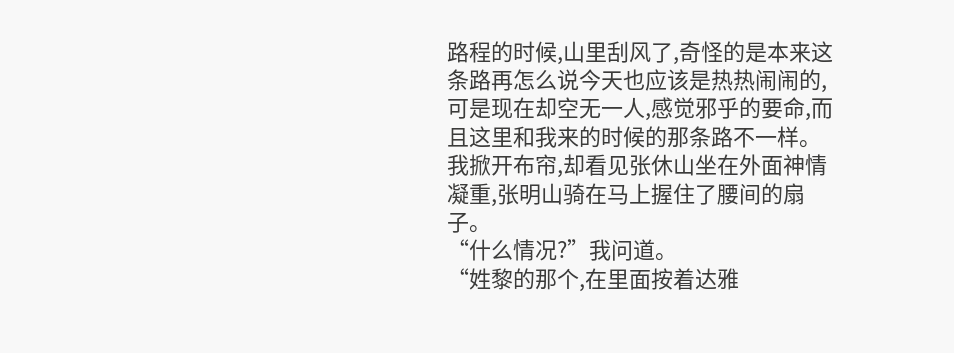路程的时候,山里刮风了,奇怪的是本来这条路再怎么说今天也应该是热热闹闹的,可是现在却空无一人,感觉邪乎的要命,而且这里和我来的时候的那条路不一样。
我掀开布帘,却看见张休山坐在外面神情凝重,张明山骑在马上握住了腰间的扇子。
“什么情况?”我问道。
“姓黎的那个,在里面按着达雅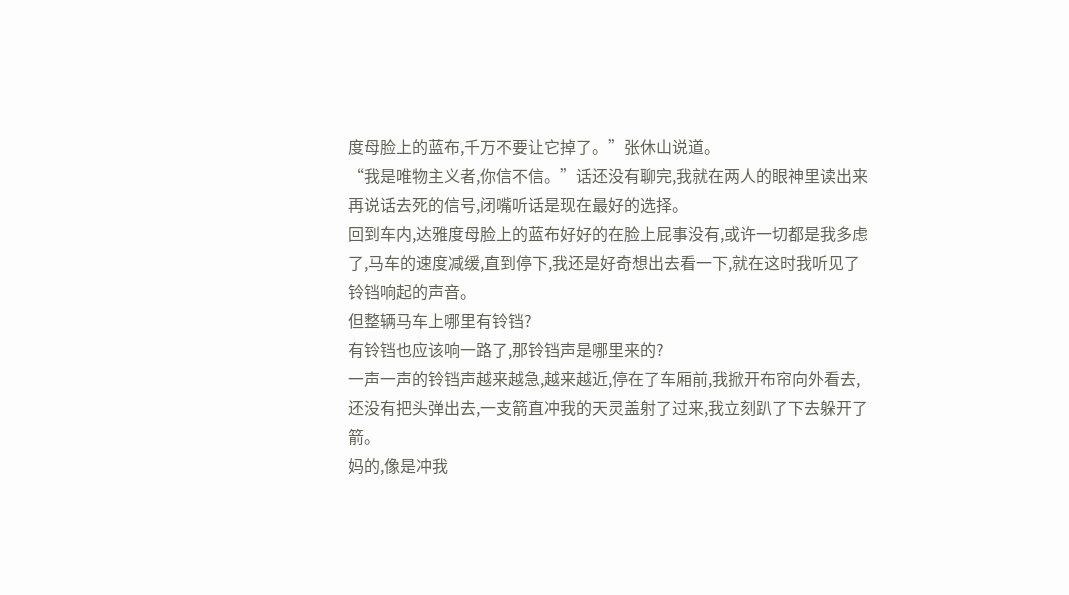度母脸上的蓝布,千万不要让它掉了。”张休山说道。
“我是唯物主义者,你信不信。”话还没有聊完,我就在两人的眼神里读出来再说话去死的信号,闭嘴听话是现在最好的选择。
回到车内,达雅度母脸上的蓝布好好的在脸上屁事没有,或许一切都是我多虑了,马车的速度减缓,直到停下,我还是好奇想出去看一下,就在这时我听见了铃铛响起的声音。
但整辆马车上哪里有铃铛?
有铃铛也应该响一路了,那铃铛声是哪里来的?
一声一声的铃铛声越来越急,越来越近,停在了车厢前,我掀开布帘向外看去,还没有把头弹出去,一支箭直冲我的天灵盖射了过来,我立刻趴了下去躲开了箭。
妈的,像是冲我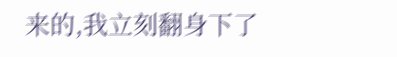来的,我立刻翻身下了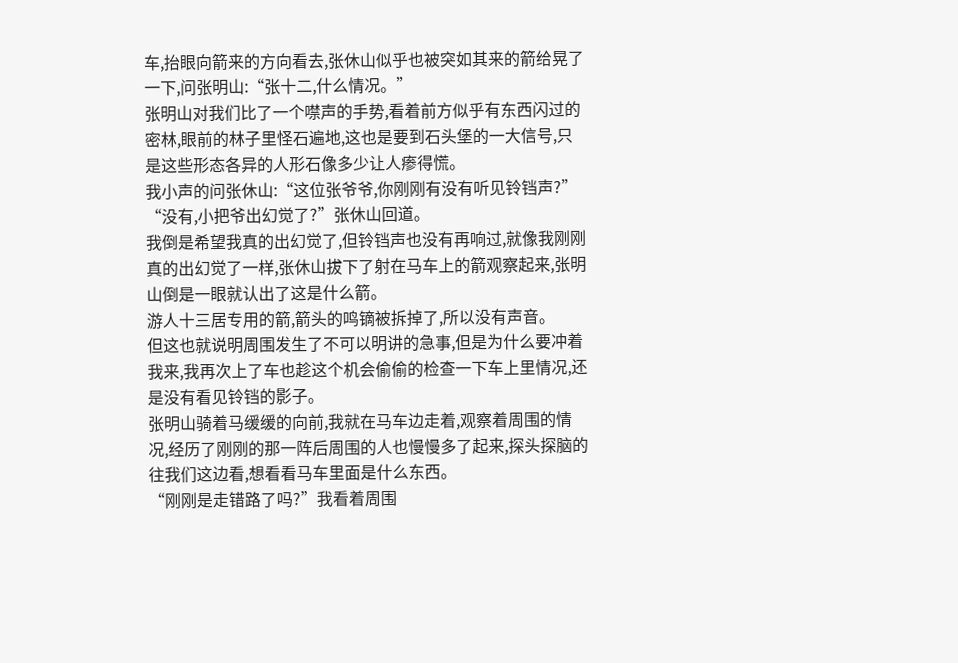车,抬眼向箭来的方向看去,张休山似乎也被突如其来的箭给晃了一下,问张明山:“张十二,什么情况。”
张明山对我们比了一个噤声的手势,看着前方似乎有东西闪过的密林,眼前的林子里怪石遍地,这也是要到石头堡的一大信号,只是这些形态各异的人形石像多少让人瘆得慌。
我小声的问张休山:“这位张爷爷,你刚刚有没有听见铃铛声?”
“没有,小把爷出幻觉了?”张休山回道。
我倒是希望我真的出幻觉了,但铃铛声也没有再响过,就像我刚刚真的出幻觉了一样,张休山拔下了射在马车上的箭观察起来,张明山倒是一眼就认出了这是什么箭。
游人十三居专用的箭,箭头的鸣镝被拆掉了,所以没有声音。
但这也就说明周围发生了不可以明讲的急事,但是为什么要冲着我来,我再次上了车也趁这个机会偷偷的检查一下车上里情况,还是没有看见铃铛的影子。
张明山骑着马缓缓的向前,我就在马车边走着,观察着周围的情况,经历了刚刚的那一阵后周围的人也慢慢多了起来,探头探脑的往我们这边看,想看看马车里面是什么东西。
“刚刚是走错路了吗?”我看着周围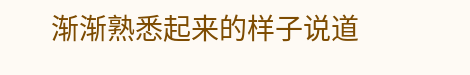渐渐熟悉起来的样子说道